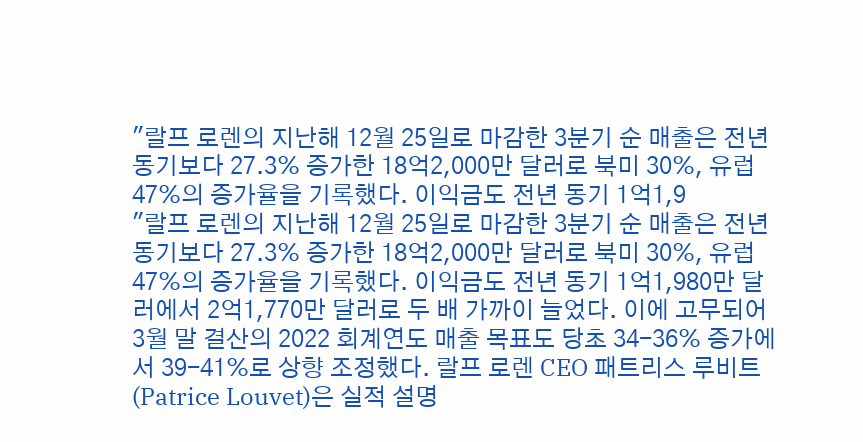"랄프 로렌의 지난해 12월 25일로 마감한 3분기 순 매출은 전년 동기보다 27.3% 증가한 18억2,000만 달러로 북미 30%, 유럽 47%의 증가율을 기록했다. 이익금도 전년 동기 1억1,9
"랄프 로렌의 지난해 12월 25일로 마감한 3분기 순 매출은 전년 동기보다 27.3% 증가한 18억2,000만 달러로 북미 30%, 유럽 47%의 증가율을 기록했다. 이익금도 전년 동기 1억1,980만 달러에서 2억1,770만 달러로 두 배 가까이 늘었다. 이에 고무되어 3월 말 결산의 2022 회계연도 매출 목표도 당초 34-36% 증가에서 39-41%로 상향 조정했다. 랄프 로렌 CEO 패트리스 루비트(Patrice Louvet)은 실적 설명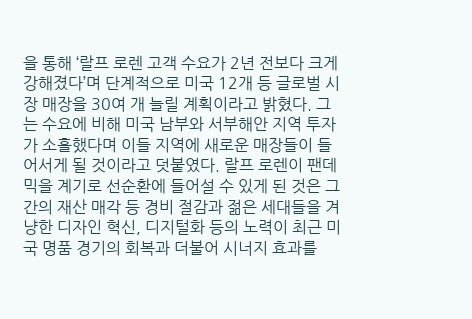을 통해 ‘랄프 로렌 고객 수요가 2년 전보다 크게 강해졌다’며 단계적으로 미국 12개 등 글로벌 시장 매장을 30여 개 늘릴 계획이라고 밝혔다. 그는 수요에 비해 미국 남부와 서부해안 지역 투자가 소홀했다며 이들 지역에 새로운 매장들이 들어서게 될 것이라고 덧붙였다. 랄프 로렌이 팬데믹을 계기로 선순환에 들어설 수 있게 된 것은 그간의 재산 매각 등 경비 절감과 젊은 세대들을 겨냥한 디자인 혁신, 디지털화 등의 노력이 최근 미국 명품 경기의 회복과 더불어 시너지 효과를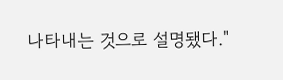나타내는 것으로 설명됐다."